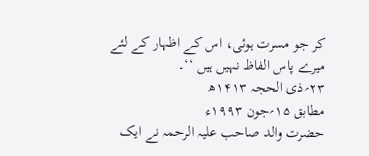کر جو مسرت ہوئی، اس کے اظہار کے لئے میرے پاس الفاظ نہیں ہیں ‘‘۔
۲۳؍ذی الحجہ ۱۴۱۳ھ
مطابق ۱۵؍جون ۱۹۹۳ء
حضرت والد صاحب علیہ الرحمہ نے ایک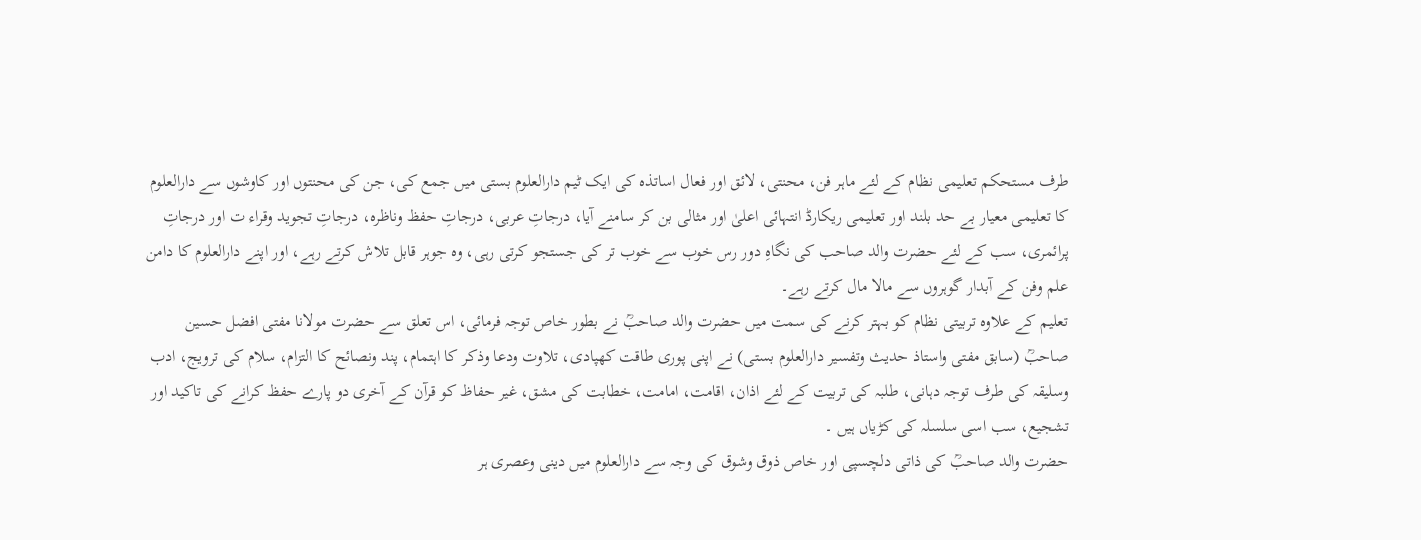طرف مستحکم تعلیمی نظام کے لئے ماہر فن، محنتی، لائق اور فعال اساتذہ کی ایک ٹیم دارالعلوم بستی میں جمع کی، جن کی محنتوں اور کاوشوں سے دارالعلوم کا تعلیمی معیار بے حد بلند اور تعلیمی ریکارڈ انتہائی اعلیٰ اور مثالی بن کر سامنے آیا، درجاتِ عربی، درجاتِ حفظ وناظرہ، درجاتِ تجوید وقراء ت اور درجاتِ پرائمری، سب کے لئے حضرت والد صاحب کی نگاہِ دور رس خوب سے خوب تر کی جستجو کرتی رہی، وہ جوہر قابل تلاش کرتے رہے، اور اپنے دارالعلوم کا دامن علم وفن کے آبدار گوہروں سے مالا مال کرتے رہے۔
تعلیم کے علاوہ تربیتی نظام کو بہتر کرنے کی سمت میں حضرت والد صاحبؒ نے بطور خاص توجہ فرمائی، اس تعلق سے حضرت مولانا مفتی افضل حسین صاحبؒ (سابق مفتی واستاذ حدیث وتفسیر دارالعلوم بستی) نے اپنی پوری طاقت کھپادی، تلاوت ودعا وذکر کا اہتمام، پند ونصائح کا التزام، سلام کی ترویج، ادب وسلیقہ کی طرف توجہ دہانی، طلبہ کی تربیت کے لئے اذان، اقامت، امامت، خطابت کی مشق، غیر حفاظ کو قرآن کے آخری دو پارے حفظ کرانے کی تاکید اور تشجیع، سب اسی سلسلہ کی کڑیاں ہیں ۔
حضرت والد صاحبؒ کی ذاتی دلچسپی اور خاص ذوق وشوق کی وجہ سے دارالعلوم میں دینی وعصری ہر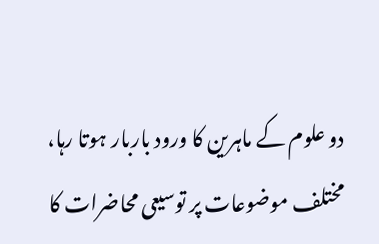دو علوم کے ماہرین کا ورود باربار ہوتا رہا، مختلف موضوعات پر توسیعی محاضرات کا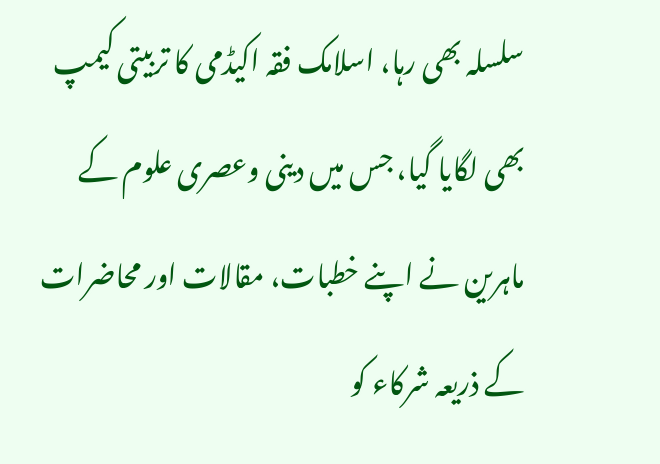سلسلہ بھی رہا، اسلامک فقہ اکیڈمی کا تربیتی کیمپ بھی لگایا گیا، جس میں دینی وعصری علوم کے ماہرین نے اپنے خطبات، مقالات اور محاضرات کے ذریعہ شرکاء کو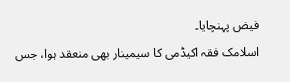فیض پہنچایا۔
اسلامک فقہ اکیڈمی کا سیمینار بھی منعقد ہوا، جس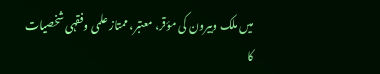میں ملک وبیرون کی مؤقر، معتبر، ممتاز علمی وفقہی شخصیات کا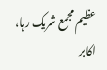عظیم مجمع شریک رہا، اکابر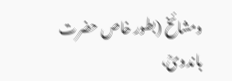ومشائخ (بطور خاص حضرت باندویؒ،